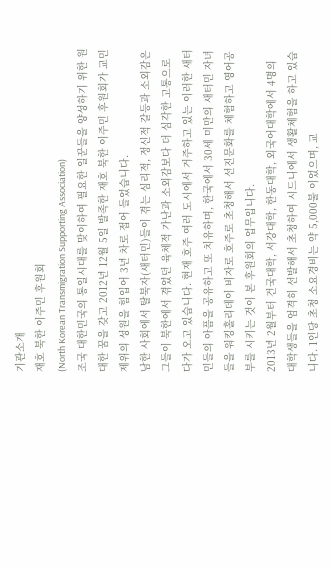기관소개
재호 북한 이주민 후원회
(North Korean Transmigration Supporting Association)
조국 대한민국의 통일시대를 맞이하여 필요한 일꾼들을 양성하기 위한 원대한 꿈을 갖고 2012년 12월 5일 발족한 재호 북한 이주민 후원회가 교민 제위의 성원을 힘입어 3년 차로 접어 들었습니다.
남한 사회에서 탈북자(새터민)들이 겪는 심리적, 정신적 갈등과 소외감은 그들이 북한에서 겪었던 육체적 가난과 소외감보다 더 심각한 고통으로 다가 오고 있습니다. 현재 호주 여러 도시에서 거주하고 있는 이러한 새터민들의 아픔을 공유하고 또 치유하며, 한국에서 30세 미만의 새터민 자녀들을 워킹홀리데이 비자로 호주로 초청해서 선진문화를 체험하고 영어공부를 시키는 것이 본 후원회의 업무입니다.
2013년 2월부터 건국대학, 서강대학, 한동대학, 외국어대학에서 4명의 대학생들을 엄격히 선발해서 초청하여 시드니에서 생활체험을 하고 있습니다. 1인당 초청 소요경비는 약 5,000불 이었으며, 교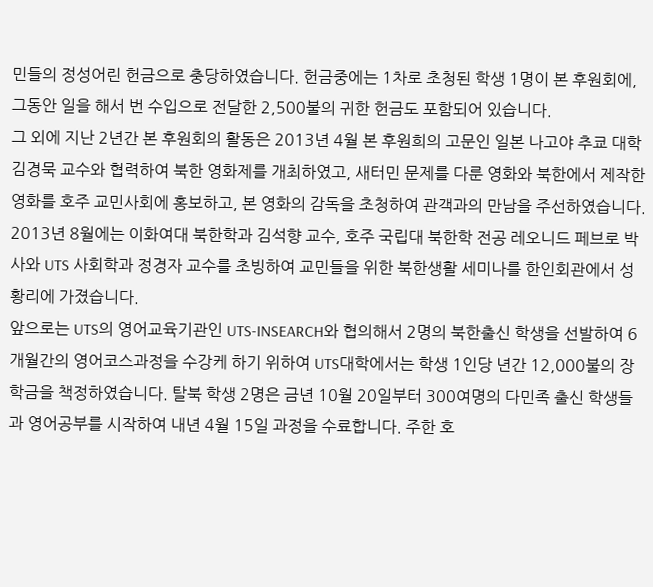민들의 정성어린 헌금으로 충당하였습니다. 헌금중에는 1차로 초청된 학생 1명이 본 후원회에, 그동안 일을 해서 번 수입으로 전달한 2,500불의 귀한 헌금도 포함되어 있습니다.
그 외에 지난 2년간 본 후원회의 활동은 2013년 4월 본 후원희의 고문인 일본 나고야 추쿄 대학 김경묵 교수와 협력하여 북한 영화제를 개최하였고, 새터민 문제를 다룬 영화와 북한에서 제작한 영화를 호주 교민사회에 홍보하고, 본 영화의 감독을 초청하여 관객과의 만남을 주선하였습니다.
2013년 8월에는 이화여대 북한학과 김석향 교수, 호주 국립대 북한학 전공 레오니드 페브로 박사와 UTS 사회학과 정경자 교수를 초빙하여 교민들을 위한 북한생활 세미나를 한인회관에서 성황리에 가졌습니다.
앞으로는 UTS의 영어교육기관인 UTS-INSEARCH와 협의해서 2명의 북한출신 학생을 선발하여 6개월간의 영어코스과정을 수강케 하기 위하여 UTS대학에서는 학생 1인당 년간 12,000불의 장학금을 책정하였습니다. 탈북 학생 2명은 금년 10월 20일부터 300여명의 다민족 출신 학생들과 영어공부를 시작하여 내년 4월 15일 과정을 수료합니다. 주한 호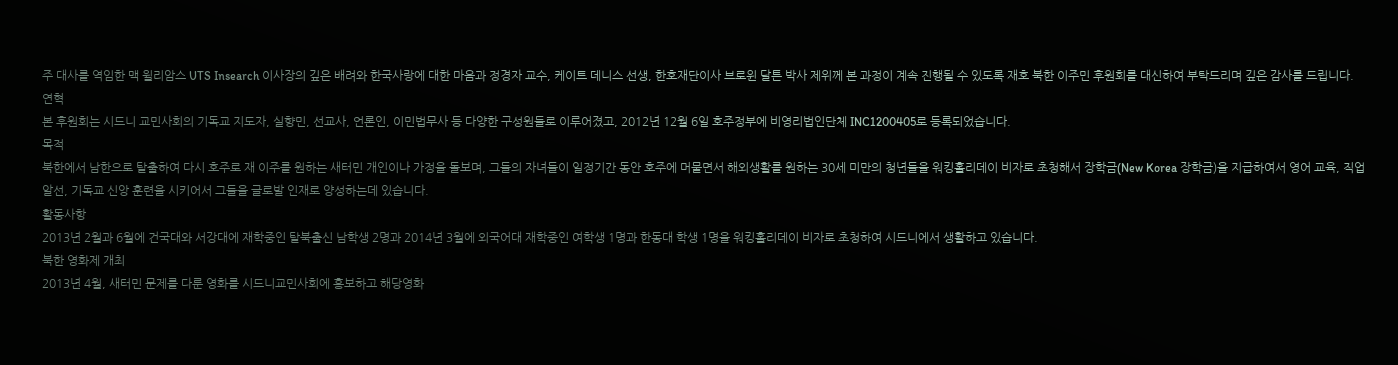주 대사를 역임한 맥 윌리암스 UTS Insearch 이사장의 깊은 배려와 한국사랑에 대한 마음과 정경자 교수, 케이트 데니스 선생, 한호재단이사 브로윈 달튼 박사 제위께 본 과정이 계속 진행될 수 있도록 재호 북한 이주민 후원회를 대신하여 부탁드리며 깊은 감사를 드립니다.
연혁
본 후원회는 시드니 교민사회의 기독교 지도자, 실향민, 선교사, 언론인, 이민법무사 등 다양한 구성원들로 이루어졌고, 2012년 12월 6일 호주정부에 비영리법인단체 INC1200405로 등록되었습니다.
목적
북한에서 남한으로 탈출하여 다시 호주로 재 이주를 원하는 새터민 개인이나 가정을 돌보며, 그들의 자녀들이 일정기간 동안 호주에 머물면서 해외생활를 원하는 30세 미만의 청년들을 워킹홀리데이 비자로 초청해서 장학금(New Korea 장학금)을 지급하여서 영어 교육, 직업알선, 기독교 신앙 훈련을 시키어서 그들을 글로발 인재로 양성하는데 있습니다.
활동사항
2013년 2월과 6월에 건국대와 서강대에 재학중인 탈북출신 남학생 2명과 2014년 3월에 외국어대 재학중인 여학생 1명과 한동대 학생 1명을 워킹홀리데이 비자로 초청하여 시드니에서 생활하고 있습니다.
북한 영화제 개최
2013년 4월, 새터민 문제를 다룬 영화를 시드니교민사회에 홍보하고 해당영화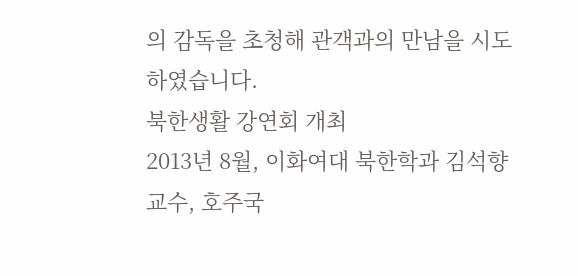의 감독을 초청해 관객과의 만남을 시도하였습니다.
북한생활 강연회 개최
2013년 8월, 이화여대 북한학과 김석향 교수, 호주국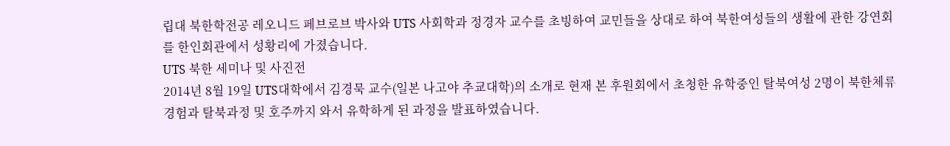립대 북한학전공 레오니드 페브로브 박사와 UTS 사회학과 정경자 교수를 초빙하여 교민들을 상대로 하여 북한여성들의 생활에 관한 강연회를 한인회관에서 성황리에 가졌습니다.
UTS 북한 세미나 및 사진전
2014년 8월 19일 UTS대학에서 김경묵 교수(일본 나고야 추쿄대학)의 소개로 현재 본 후원회에서 초청한 유학중인 탈북여성 2명이 북한체류경험과 탈북과정 및 호주까지 와서 유학하게 된 과정을 발표하였습니다.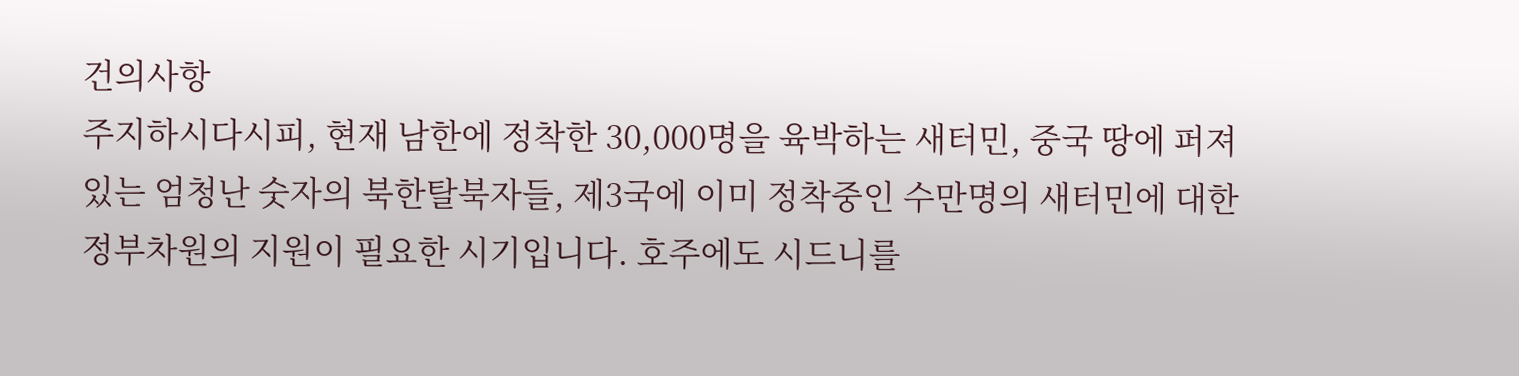건의사항
주지하시다시피, 현재 남한에 정착한 30,000명을 육박하는 새터민, 중국 땅에 퍼져 있는 엄청난 숫자의 북한탈북자들, 제3국에 이미 정착중인 수만명의 새터민에 대한 정부차원의 지원이 필요한 시기입니다. 호주에도 시드니를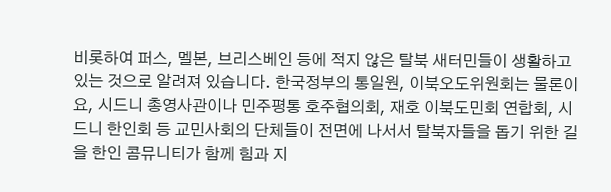비롯하여 퍼스, 멜본, 브리스베인 등에 적지 않은 탈북 새터민들이 생활하고 있는 것으로 알려져 있습니다. 한국정부의 통일원, 이북오도위원회는 물론이요, 시드니 총영사관이나 민주평통 호주협의회, 재호 이북도민회 연합회, 시드니 한인회 등 교민사회의 단체들이 전면에 나서서 탈북자들을 돕기 위한 길을 한인 콤뮤니티가 함께 힘과 지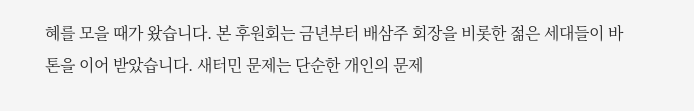혜를 모을 때가 왔습니다. 본 후원회는 금년부터 배삼주 회장을 비롯한 젊은 세대들이 바톤을 이어 받았습니다. 새터민 문제는 단순한 개인의 문제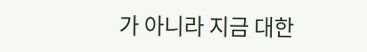가 아니라 지금 대한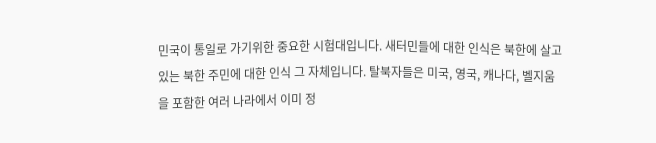민국이 통일로 가기위한 중요한 시험대입니다. 새터민들에 대한 인식은 북한에 살고 있는 북한 주민에 대한 인식 그 자체입니다. 탈북자들은 미국, 영국, 캐나다, 벨지움을 포함한 여러 나라에서 이미 정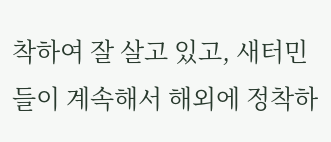착하여 잘 살고 있고, 새터민들이 계속해서 해외에 정착하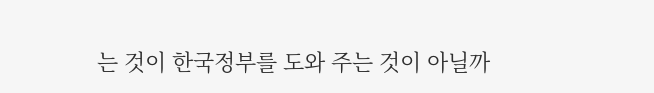는 것이 한국정부를 도와 주는 것이 아닐까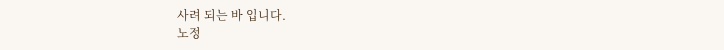사려 되는 바 입니다.
노정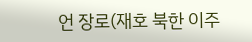언 장로(재호 북한 이주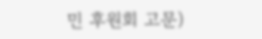민 후원회 고문)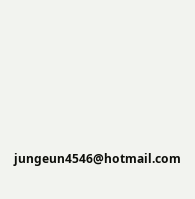jungeun4546@hotmail.com